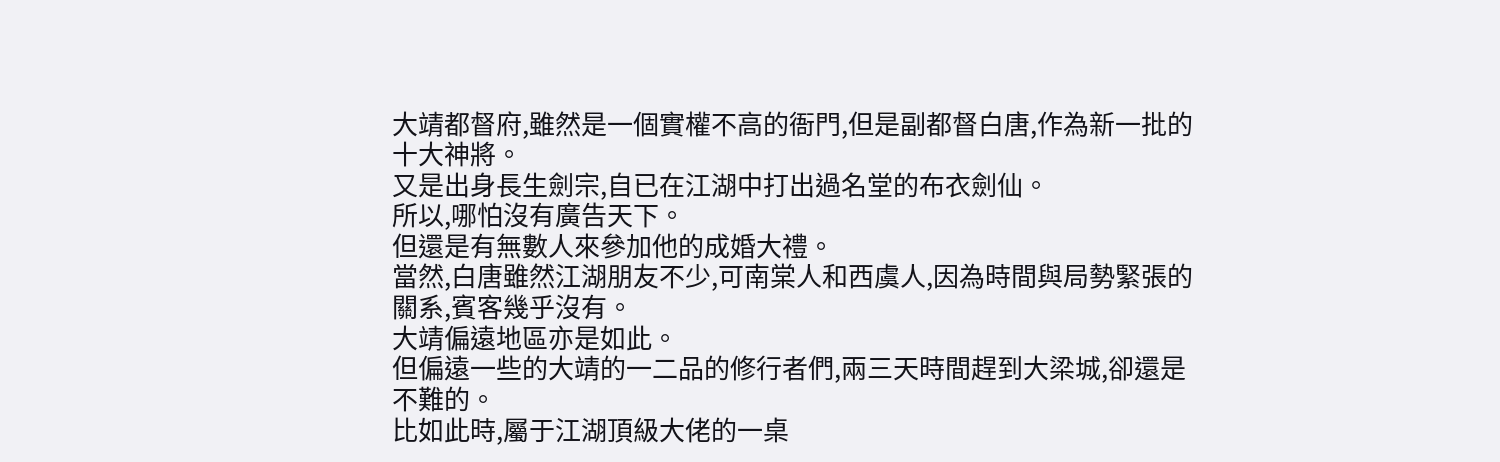大靖都督府,雖然是一個實權不高的衙門,但是副都督白唐,作為新一批的十大神將。
又是出身長生劍宗,自已在江湖中打出過名堂的布衣劍仙。
所以,哪怕沒有廣告天下。
但還是有無數人來參加他的成婚大禮。
當然,白唐雖然江湖朋友不少,可南棠人和西虞人,因為時間與局勢緊張的關系,賓客幾乎沒有。
大靖偏遠地區亦是如此。
但偏遠一些的大靖的一二品的修行者們,兩三天時間趕到大梁城,卻還是不難的。
比如此時,屬于江湖頂級大佬的一桌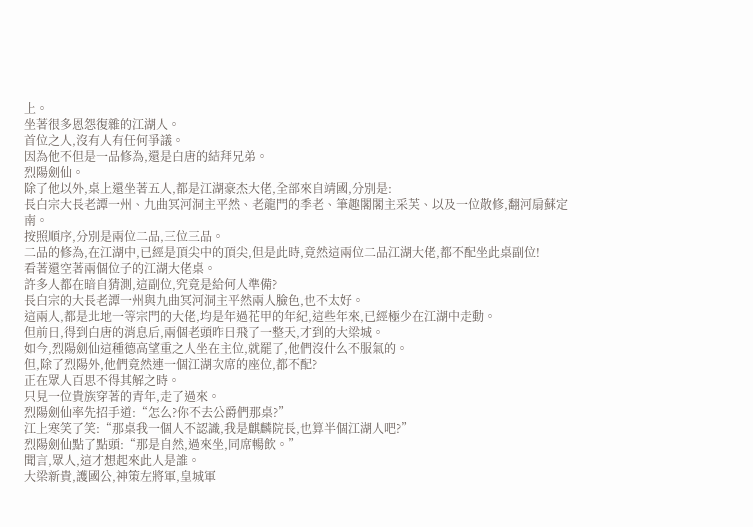上。
坐著很多恩怨復雜的江湖人。
首位之人,沒有人有任何爭議。
因為他不但是一品修為,還是白唐的結拜兄弟。
烈陽劍仙。
除了他以外,桌上還坐著五人,都是江湖豪杰大佬,全部來自靖國,分別是:
長白宗大長老譚一州、九曲冥河洞主平然、老龍門的季老、筆趣閣閣主采芙、以及一位散修,翻河扇蘇定南。
按照順序,分別是兩位二品,三位三品。
二品的修為,在江湖中,已經是頂尖中的頂尖,但是此時,竟然這兩位二品江湖大佬,都不配坐此桌副位!
看著還空著兩個位子的江湖大佬桌。
許多人都在暗自猜測,這副位,究竟是給何人準備?
長白宗的大長老譚一州與九曲冥河洞主平然兩人臉色,也不太好。
這兩人,都是北地一等宗門的大佬,均是年過花甲的年紀,這些年來,已經極少在江湖中走動。
但前日,得到白唐的消息后,兩個老頭昨日飛了一整天,才到的大梁城。
如今,烈陽劍仙這種德高望重之人坐在主位,就罷了,他們沒什么不服氣的。
但,除了烈陽外,他們竟然連一個江湖次席的座位,都不配?
正在眾人百思不得其解之時。
只見一位貴族穿著的青年,走了過來。
烈陽劍仙率先招手道:“怎么?你不去公爵們那桌?”
江上寒笑了笑:“那桌我一個人不認識,我是麒麟院長,也算半個江湖人吧?”
烈陽劍仙點了點頭:“那是自然,過來坐,同席暢飲。”
聞言,眾人,這才想起來此人是誰。
大梁新貴,護國公,神策左將軍,皇城軍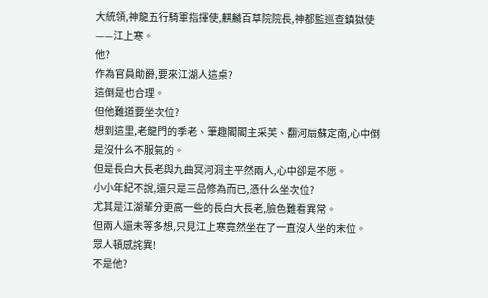大統領,神龍五行騎軍指揮使,麒麟百草院院長,神都監巡查鎮獄使——江上寒。
他?
作為官員勛爵,要來江湖人這桌?
這倒是也合理。
但他難道要坐次位?
想到這里,老龍門的季老、筆趣閣閣主采芙、翻河扇蘇定南,心中倒是沒什么不服氣的。
但是長白大長老與九曲冥河洞主平然兩人,心中卻是不愿。
小小年紀不說,還只是三品修為而已,憑什么坐次位?
尤其是江湖輩分更高一些的長白大長老,臉色難看異常。
但兩人還未等多想,只見江上寒竟然坐在了一直沒人坐的末位。
眾人頓感詫異!
不是他?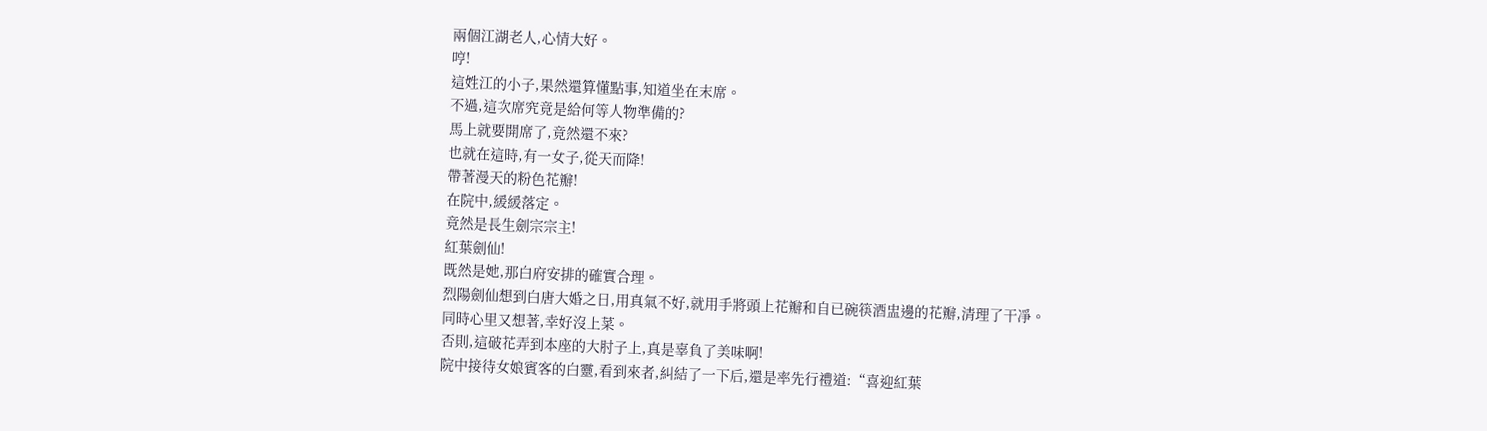兩個江湖老人,心情大好。
哼!
這姓江的小子,果然還算懂點事,知道坐在末席。
不過,這次席究竟是給何等人物準備的?
馬上就要開席了,竟然還不來?
也就在這時,有一女子,從天而降!
帶著漫天的粉色花瓣!
在院中,緩緩落定。
竟然是長生劍宗宗主!
紅葉劍仙!
既然是她,那白府安排的確實合理。
烈陽劍仙想到白唐大婚之日,用真氣不好,就用手將頭上花瓣和自已碗筷酒盅邊的花瓣,清理了干凈。
同時心里又想著,幸好沒上菜。
否則,這破花弄到本座的大肘子上,真是辜負了美味啊!
院中接待女娘賓客的白靈,看到來者,糾結了一下后,還是率先行禮道:“喜迎紅葉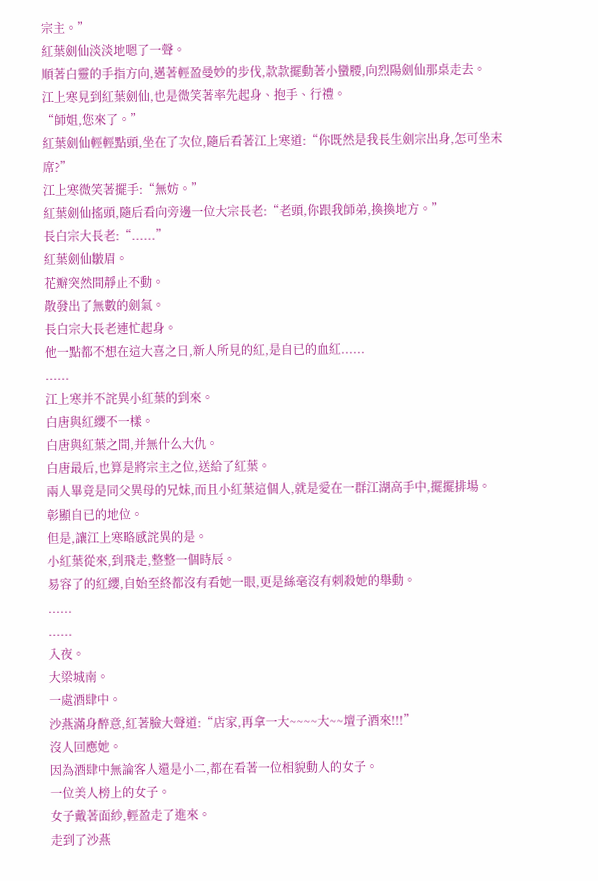宗主。”
紅葉劍仙淡淡地嗯了一聲。
順著白靈的手指方向,邁著輕盈曼妙的步伐,款款擺動著小蠻腰,向烈陽劍仙那桌走去。
江上寒見到紅葉劍仙,也是微笑著率先起身、抱手、行禮。
“師姐,您來了。”
紅葉劍仙輕輕點頭,坐在了次位,隨后看著江上寒道:“你既然是我長生劍宗出身,怎可坐末席?”
江上寒微笑著擺手:“無妨。”
紅葉劍仙搖頭,隨后看向旁邊一位大宗長老:“老頭,你跟我師弟,換換地方。”
長白宗大長老:“......”
紅葉劍仙皺眉。
花瓣突然間靜止不動。
散發出了無數的劍氣。
長白宗大長老連忙起身。
他一點都不想在這大喜之日,新人所見的紅,是自已的血紅......
......
江上寒并不詫異小紅葉的到來。
白唐與紅纓不一樣。
白唐與紅葉之間,并無什么大仇。
白唐最后,也算是將宗主之位,送給了紅葉。
兩人畢竟是同父異母的兄妹,而且小紅葉這個人,就是愛在一群江湖高手中,擺擺排場。
彰顯自已的地位。
但是,讓江上寒略感詫異的是。
小紅葉從來,到飛走,整整一個時辰。
易容了的紅纓,自始至終都沒有看她一眼,更是絲毫沒有刺殺她的舉動。
......
......
入夜。
大梁城南。
一處酒肆中。
沙燕滿身醉意,紅著臉大聲道:“店家,再拿一大~~~~大~~壇子酒來!!!”
沒人回應她。
因為酒肆中無論客人還是小二,都在看著一位相貌動人的女子。
一位美人榜上的女子。
女子戴著面紗,輕盈走了進來。
走到了沙燕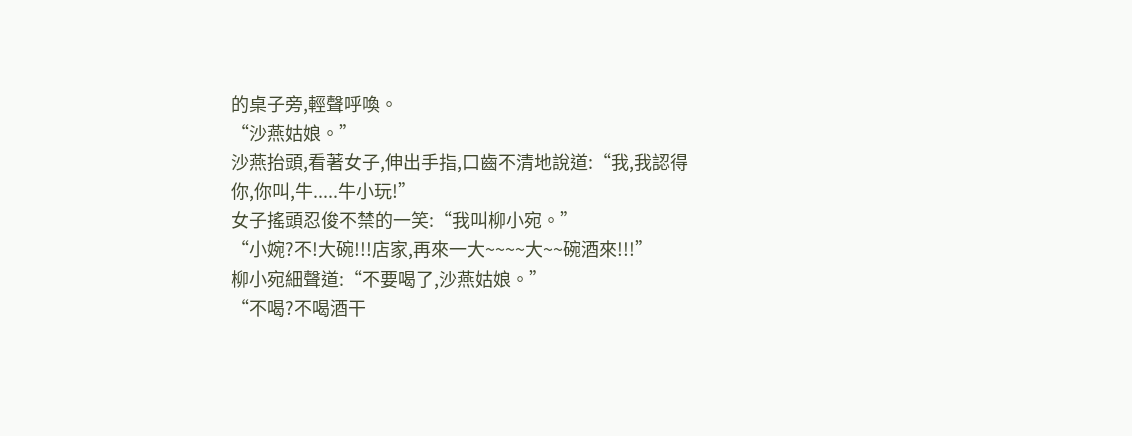的桌子旁,輕聲呼喚。
“沙燕姑娘。”
沙燕抬頭,看著女子,伸出手指,口齒不清地說道:“我,我認得你,你叫,牛.....牛小玩!”
女子搖頭忍俊不禁的一笑:“我叫柳小宛。”
“小婉?不!大碗!!!店家,再來一大~~~~大~~碗酒來!!!”
柳小宛細聲道:“不要喝了,沙燕姑娘。”
“不喝?不喝酒干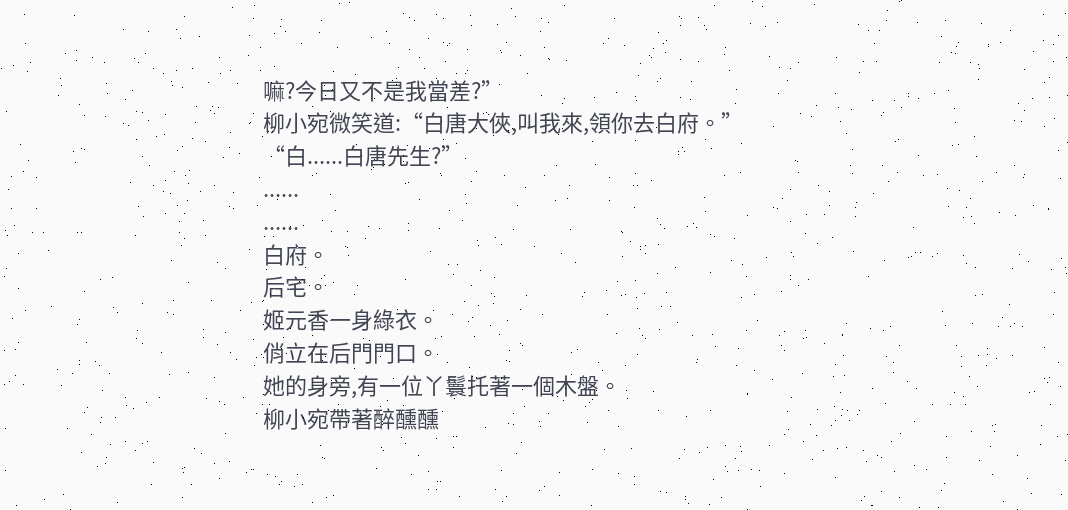嘛?今日又不是我當差?”
柳小宛微笑道:“白唐大俠,叫我來,領你去白府。”
“白......白唐先生?”
......
......
白府。
后宅。
姬元香一身綠衣。
俏立在后門門口。
她的身旁,有一位丫鬟托著一個木盤。
柳小宛帶著醉醺醺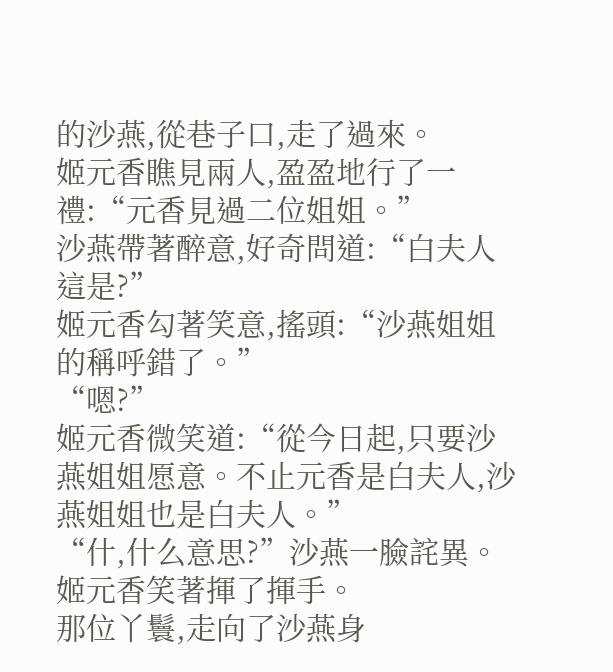的沙燕,從巷子口,走了過來。
姬元香瞧見兩人,盈盈地行了一禮:“元香見過二位姐姐。”
沙燕帶著醉意,好奇問道:“白夫人這是?”
姬元香勾著笑意,搖頭:“沙燕姐姐的稱呼錯了。”
“嗯?”
姬元香微笑道:“從今日起,只要沙燕姐姐愿意。不止元香是白夫人,沙燕姐姐也是白夫人。”
“什,什么意思?”沙燕一臉詫異。
姬元香笑著揮了揮手。
那位丫鬟,走向了沙燕身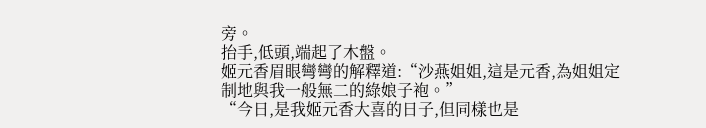旁。
抬手,低頭,端起了木盤。
姬元香眉眼彎彎的解釋道:“沙燕姐姐,這是元香,為姐姐定制地與我一般無二的綠娘子袍。”
“今日,是我姬元香大喜的日子,但同樣也是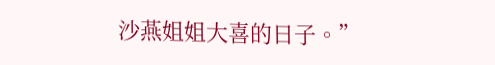沙燕姐姐大喜的日子。”